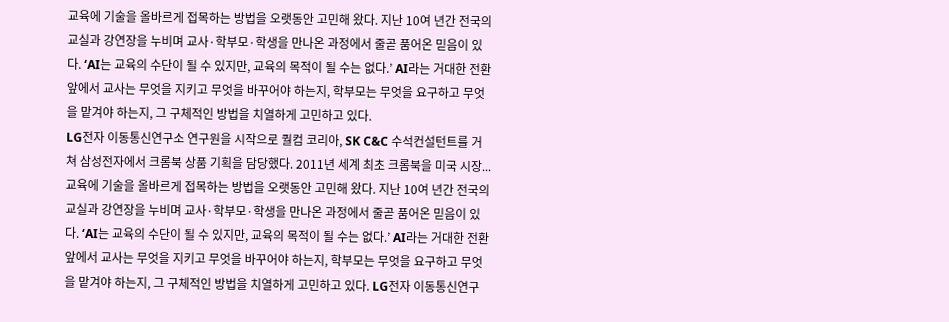교육에 기술을 올바르게 접목하는 방법을 오랫동안 고민해 왔다. 지난 10여 년간 전국의 교실과 강연장을 누비며 교사·학부모·학생을 만나온 과정에서 줄곧 품어온 믿음이 있다. ‘AI는 교육의 수단이 될 수 있지만, 교육의 목적이 될 수는 없다.’ AI라는 거대한 전환 앞에서 교사는 무엇을 지키고 무엇을 바꾸어야 하는지, 학부모는 무엇을 요구하고 무엇을 맡겨야 하는지, 그 구체적인 방법을 치열하게 고민하고 있다.
LG전자 이동통신연구소 연구원을 시작으로 퀄컴 코리아, SK C&C 수석컨설턴트를 거쳐 삼성전자에서 크롬북 상품 기획을 담당했다. 2011년 세계 최초 크롬북을 미국 시장...
교육에 기술을 올바르게 접목하는 방법을 오랫동안 고민해 왔다. 지난 10여 년간 전국의 교실과 강연장을 누비며 교사·학부모·학생을 만나온 과정에서 줄곧 품어온 믿음이 있다. ‘AI는 교육의 수단이 될 수 있지만, 교육의 목적이 될 수는 없다.’ AI라는 거대한 전환 앞에서 교사는 무엇을 지키고 무엇을 바꾸어야 하는지, 학부모는 무엇을 요구하고 무엇을 맡겨야 하는지, 그 구체적인 방법을 치열하게 고민하고 있다. LG전자 이동통신연구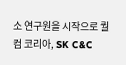소 연구원을 시작으로 퀄컴 코리아, SK C&C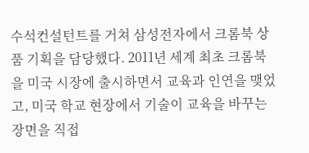수석컨설턴트를 거쳐 삼성전자에서 크롬북 상품 기획을 담당했다. 2011년 세계 최초 크롬북을 미국 시장에 출시하면서 교육과 인연을 맺었고, 미국 학교 현장에서 기술이 교육을 바꾸는 장면을 직접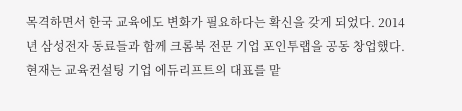목격하면서 한국 교육에도 변화가 필요하다는 확신을 갖게 되었다. 2014년 삼성전자 동료들과 함께 크롬북 전문 기업 포인투랩을 공동 창업했다. 현재는 교육컨설팅 기업 에듀리프트의 대표를 맡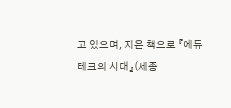고 있으며, 지은 책으로 『에듀테크의 시대』(세종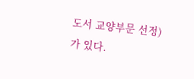도서 교양부문 선정)가 있다.